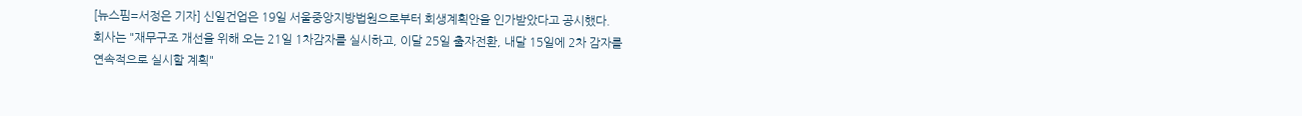[뉴스핌=서정은 기자] 신일건업은 19일 서울중앙지방법원으로부터 회생계획안을 인가받았다고 공시했다.
회사는 "재무구조 개선을 위해 오는 21일 1차감자를 실시하고, 이달 25일 출자전환, 내달 15일에 2차 감자를 연속적으로 실시할 계획"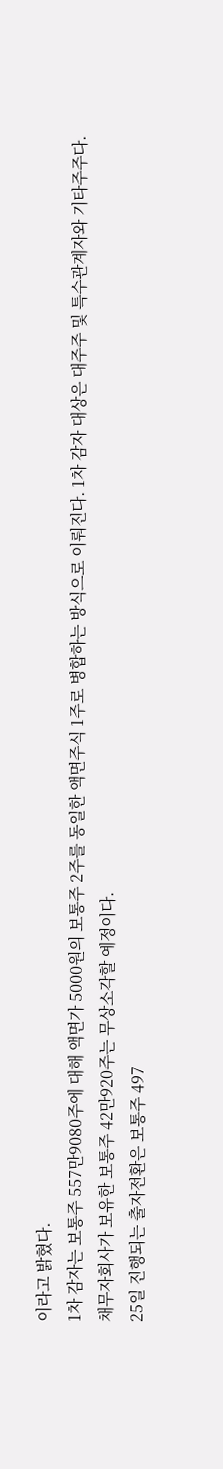이라고 밝혔다.
1차 감자는 보통주 557만9080주에 대해 액면가 5000원의 보통주 2주를 동일한 액면주식 1주로 병합하는 방식으로 이뤄진다. 1차 감자 대상은 대주주 및 특수관계자와 기타주주다.
채무자회사가 보유한 보통주 42만920주는 무상소각할 예정이다.
25일 진행되는 출자전환은 보통주 497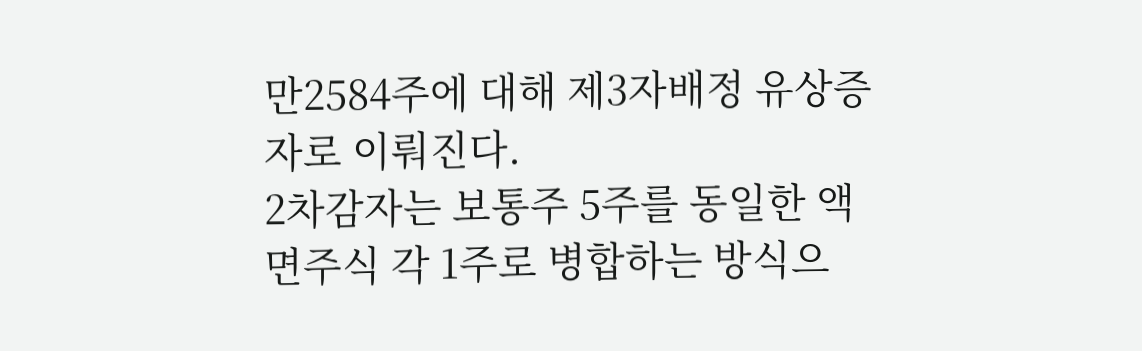만2584주에 대해 제3자배정 유상증자로 이뤄진다.
2차감자는 보통주 5주를 동일한 액면주식 각 1주로 병합하는 방식으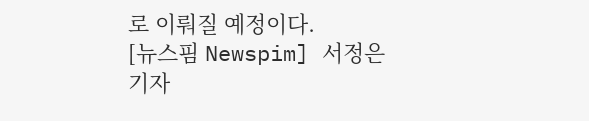로 이뤄질 예정이다.
[뉴스핌 Newspim] 서정은 기자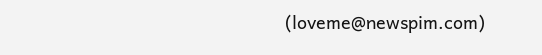(loveme@newspim.com)